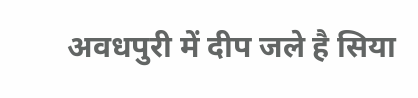अवधपुरी में दीप जले है सिया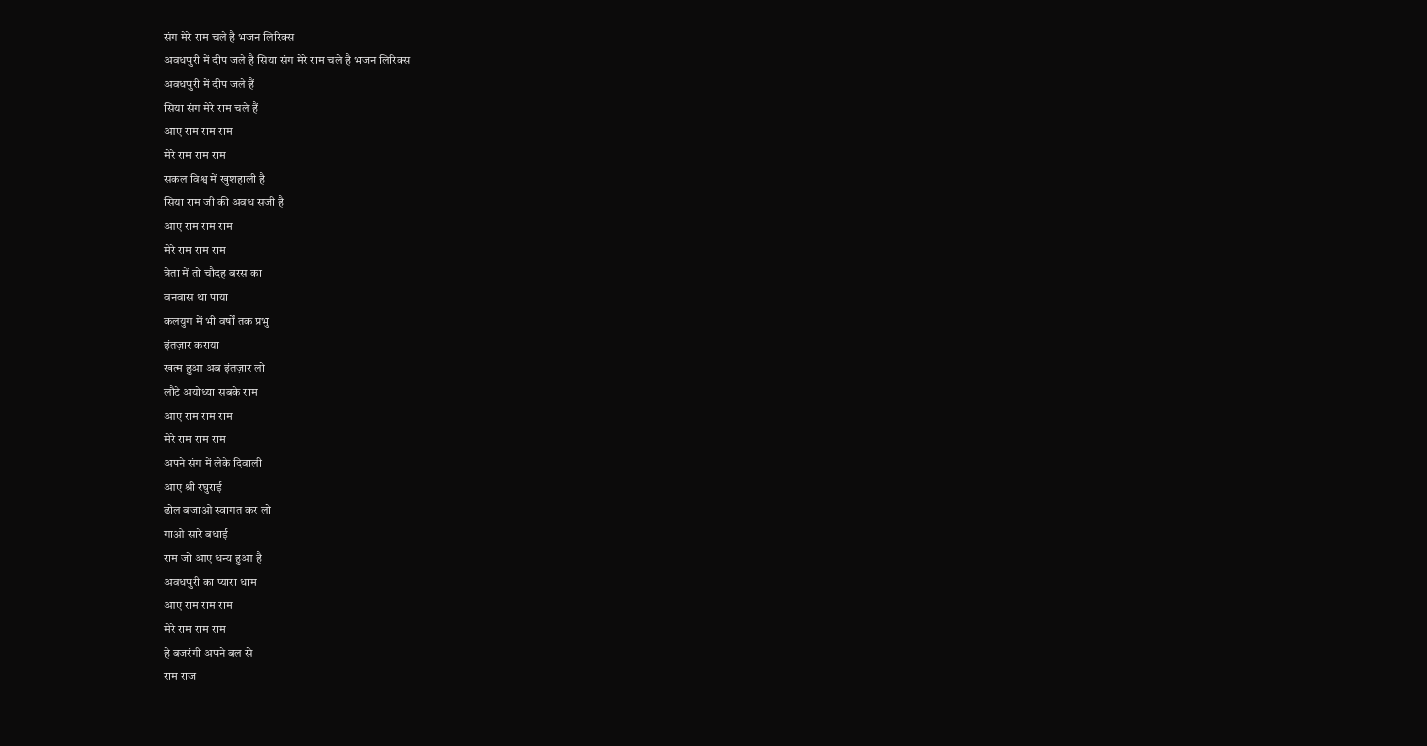संग मेरे राम चले है भजन लिरिक्स
अवधपुरी में दीप जले है सिया संग मेरे राम चले है भजन लिरिक्स
अवधपुरी में दीप जले हैं
सिया संग मेरे राम चले हैं
आए राम राम राम
मेरे राम राम राम
सकल विश्व में खुशहाली है
सिया राम जी की अवध सजी है
आए राम राम राम
मेरे राम राम राम
त्रेता में तो चौदह बरस का
वनवास था पाया
कलयुग में भी वर्षों तक प्रभु
इंतज़ार कराया
खत्म हुआ अब इंतज़ार लो
लौटे अयोध्या सबके राम
आए राम राम राम
मेरे राम राम राम
अपने संग में लेके दिवाली
आए श्री रघुराई
ढोल बजाओ स्वागत कर लो
गाओ सारे बधाई
राम जो आए धन्य हुआ है
अवधपुरी का प्यारा धाम
आए राम राम राम
मेरे राम राम राम
हे बजरंगी अपने बल से
राम राज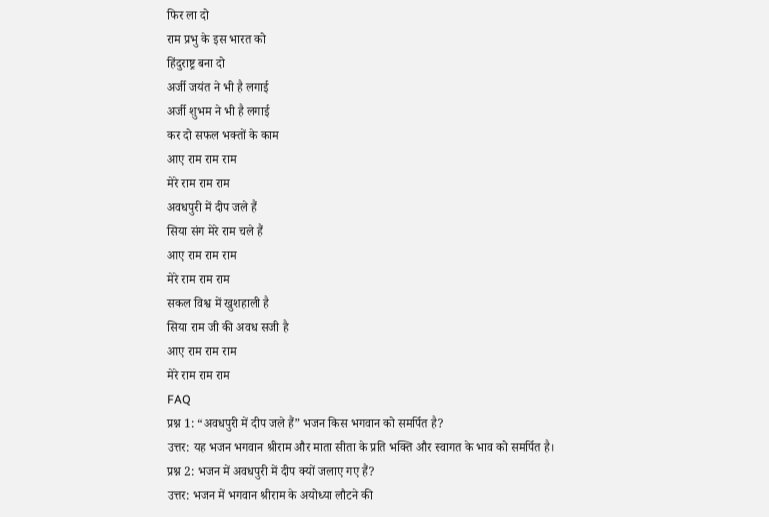फिर ला दो
राम प्रभु के इस भारत को
हिंदुराष्ट्र बना दो
अर्जी जयंत ने भी है लगाई
अर्जी शुभम ने भी है लगाई
कर दो सफल भक्तों के काम
आए राम राम राम
मेरे राम राम राम
अवधपुरी में दीप जले हैं
सिया संग मेरे राम चले हैं
आए राम राम राम
मेरे राम राम राम
सकल विश्व में खुशहाली है
सिया राम जी की अवध सजी है
आए राम राम राम
मेरे राम राम राम
FAQ
प्रश्न 1: “अवधपुरी में दीप जले हैं” भजन किस भगवान को समर्पित है?
उत्तर: यह भजन भगवान श्रीराम और माता सीता के प्रति भक्ति और स्वागत के भाव को समर्पित है।
प्रश्न 2: भजन में अवधपुरी में दीप क्यों जलाए गए हैं?
उत्तर: भजन में भगवान श्रीराम के अयोध्या लौटने की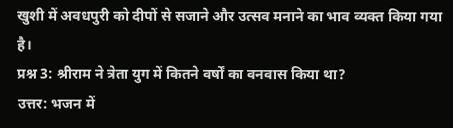खुशी में अवधपुरी को दीपों से सजाने और उत्सव मनाने का भाव व्यक्त किया गया है।
प्रश्न 3: श्रीराम ने त्रेता युग में कितने वर्षों का वनवास किया था?
उत्तर: भजन में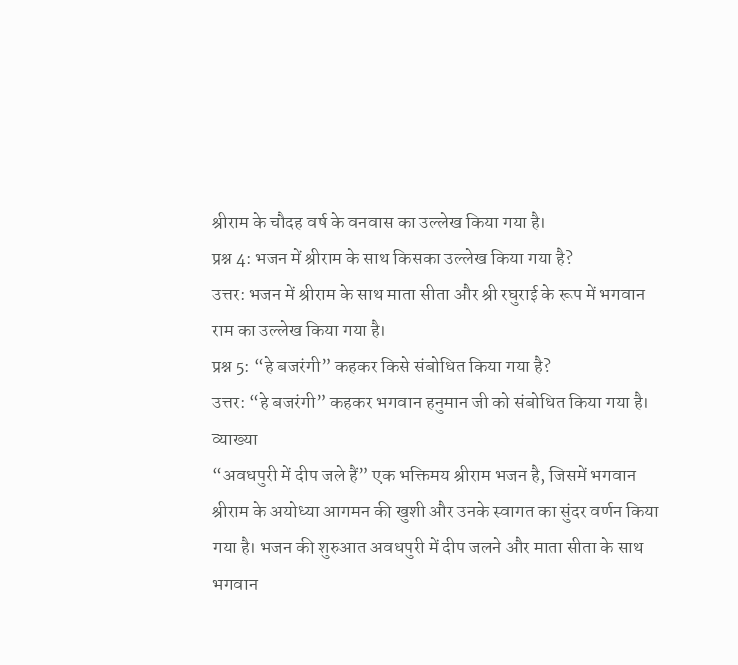श्रीराम के चौदह वर्ष के वनवास का उल्लेख किया गया है।
प्रश्न 4: भजन में श्रीराम के साथ किसका उल्लेख किया गया है?
उत्तर: भजन में श्रीराम के साथ माता सीता और श्री रघुराई के रूप में भगवान राम का उल्लेख किया गया है।
प्रश्न 5: “हे बजरंगी” कहकर किसे संबोधित किया गया है?
उत्तर: “हे बजरंगी” कहकर भगवान हनुमान जी को संबोधित किया गया है।
व्याख्या
“अवधपुरी में दीप जले हैं” एक भक्तिमय श्रीराम भजन है, जिसमें भगवान श्रीराम के अयोध्या आगमन की खुशी और उनके स्वागत का सुंदर वर्णन किया गया है। भजन की शुरुआत अवधपुरी में दीप जलने और माता सीता के साथ भगवान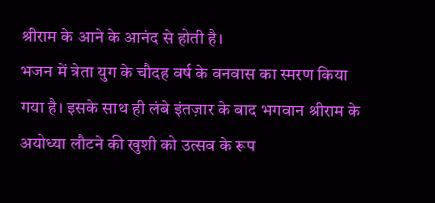श्रीराम के आने के आनंद से होती है।
भजन में त्रेता युग के चौदह वर्ष के वनवास का स्मरण किया गया है। इसके साथ ही लंबे इंतज़ार के बाद भगवान श्रीराम के अयोध्या लौटने की खुशी को उत्सव के रूप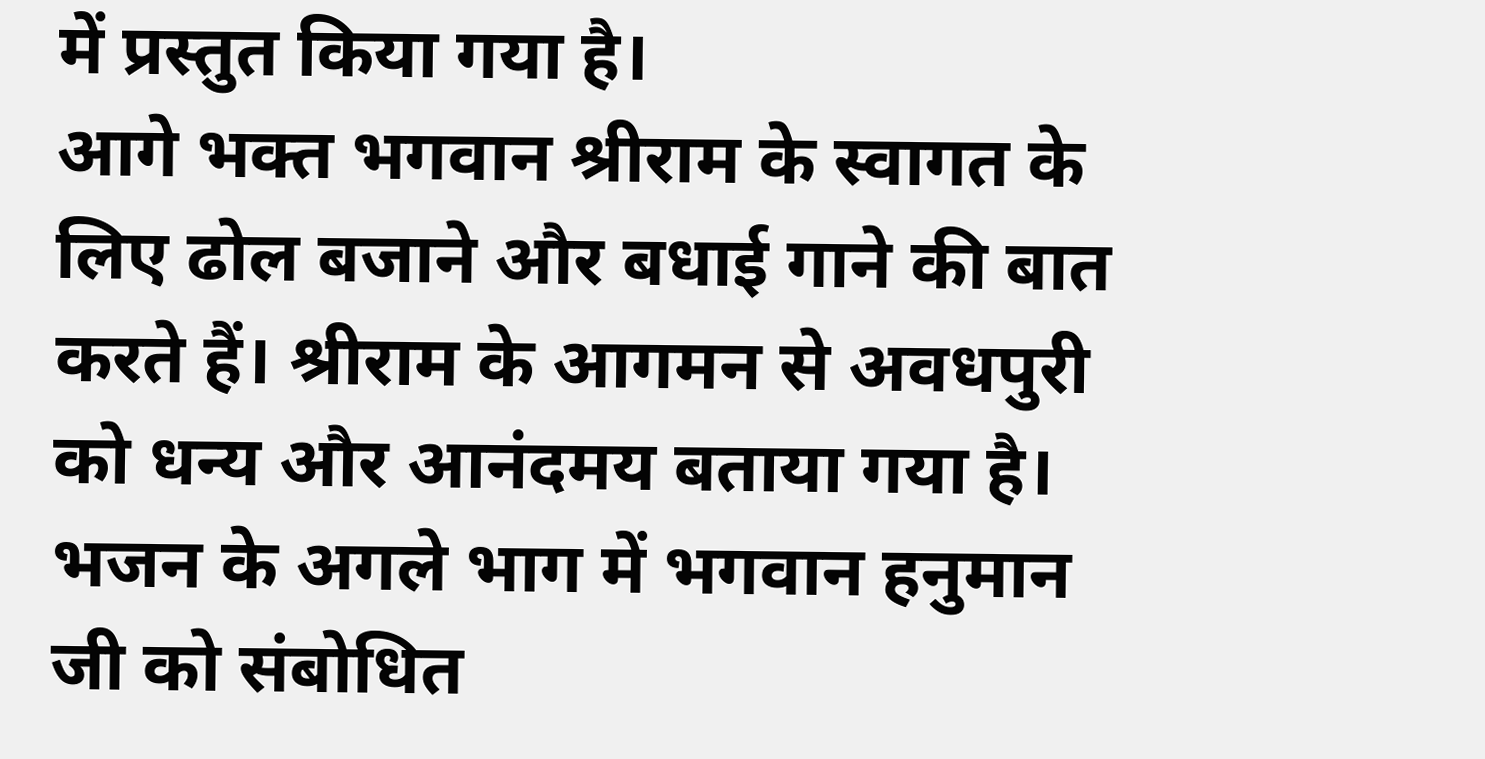में प्रस्तुत किया गया है।
आगे भक्त भगवान श्रीराम के स्वागत के लिए ढोल बजाने और बधाई गाने की बात करते हैं। श्रीराम के आगमन से अवधपुरी को धन्य और आनंदमय बताया गया है।
भजन के अगले भाग में भगवान हनुमान जी को संबोधित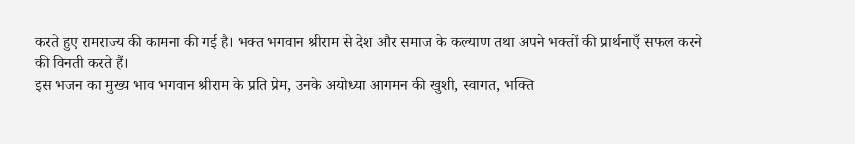करते हुए रामराज्य की कामना की गई है। भक्त भगवान श्रीराम से देश और समाज के कल्याण तथा अपने भक्तों की प्रार्थनाएँ सफल करने की विनती करते हैं।
इस भजन का मुख्य भाव भगवान श्रीराम के प्रति प्रेम, उनके अयोध्या आगमन की खुशी, स्वागत, भक्ति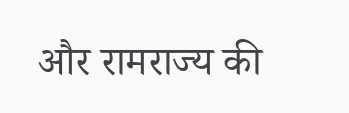और रामराज्य की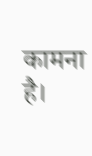कामना है।